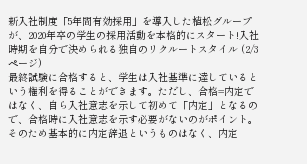新入社制度「5年間有効採用」を導入した植松グループが、2020年卒の学生の採用活動を本格的にスタート!入社時期を自分で決められる独自のリクルートスタイル (2/3ページ)
最終試験に合格すると、学生は入社基準に達しているという権利を得ることができます。ただし、合格=内定ではなく、自ら入社意志を示して初めて「内定」となるので、合格時に入社意志を示す必要がないのがポイント。そのため基本的に内定辞退というものはなく、内定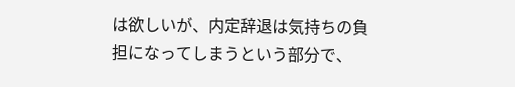は欲しいが、内定辞退は気持ちの負担になってしまうという部分で、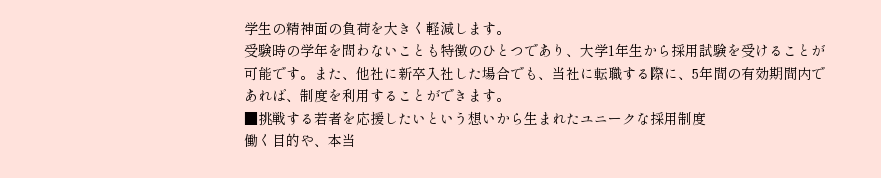学生の精神面の負荷を大きく軽減します。
受験時の学年を問わないことも特徴のひとつであり、大学1年生から採用試験を受けることが可能です。また、他社に新卒入社した場合でも、当社に転職する際に、5年間の有効期間内であれば、制度を利用することができます。
■挑戦する若者を応援したいという想いから生まれたユニークな採用制度
働く目的や、本当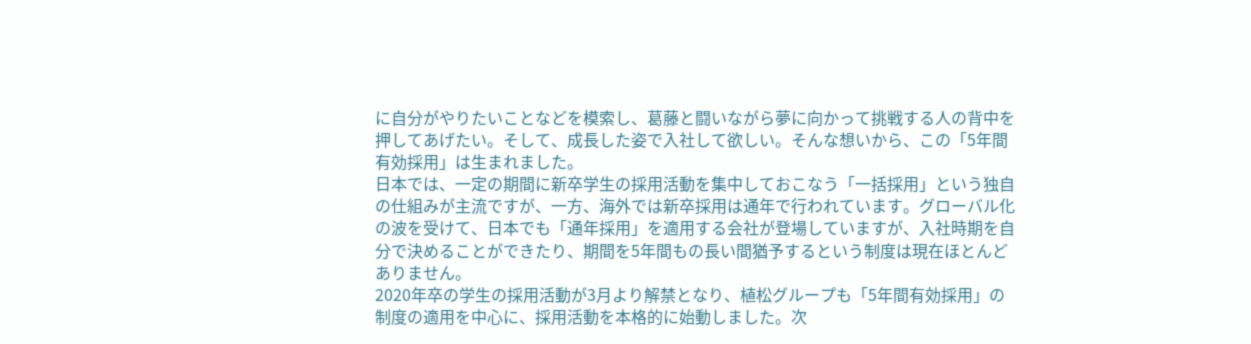に自分がやりたいことなどを模索し、葛藤と闘いながら夢に向かって挑戦する人の背中を押してあげたい。そして、成長した姿で入社して欲しい。そんな想いから、この「5年間有効採用」は生まれました。
日本では、一定の期間に新卒学生の採用活動を集中しておこなう「一括採用」という独自の仕組みが主流ですが、一方、海外では新卒採用は通年で行われています。グローバル化の波を受けて、日本でも「通年採用」を適用する会社が登場していますが、入社時期を自分で決めることができたり、期間を5年間もの長い間猶予するという制度は現在ほとんどありません。
2020年卒の学生の採用活動が3月より解禁となり、植松グループも「5年間有効採用」の制度の適用を中心に、採用活動を本格的に始動しました。次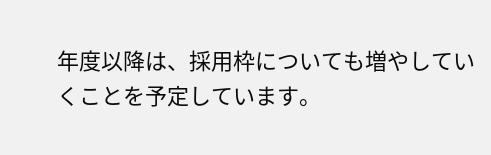年度以降は、採用枠についても増やしていくことを予定しています。